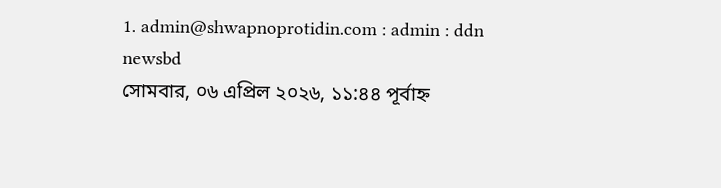1. admin@shwapnoprotidin.com : admin : ddn newsbd
সোমবার, ০৬ এপ্রিল ২০২৬, ১১:৪৪ পূর্বাহ্ন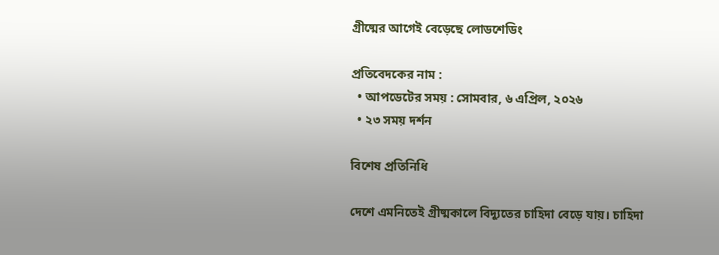গ্রীষ্মের আগেই বেড়েছে লোডশেডিং

প্রতিবেদকের নাম :
  • আপডেটের সময় : সোমবার, ৬ এপ্রিল, ২০২৬
  • ২৩ সময় দর্শন

বিশেষ প্রতিনিধি

দেশে এমনিতেই গ্রীষ্মকালে বিদ্যুতের চাহিদা বেড়ে যায়। চাহিদা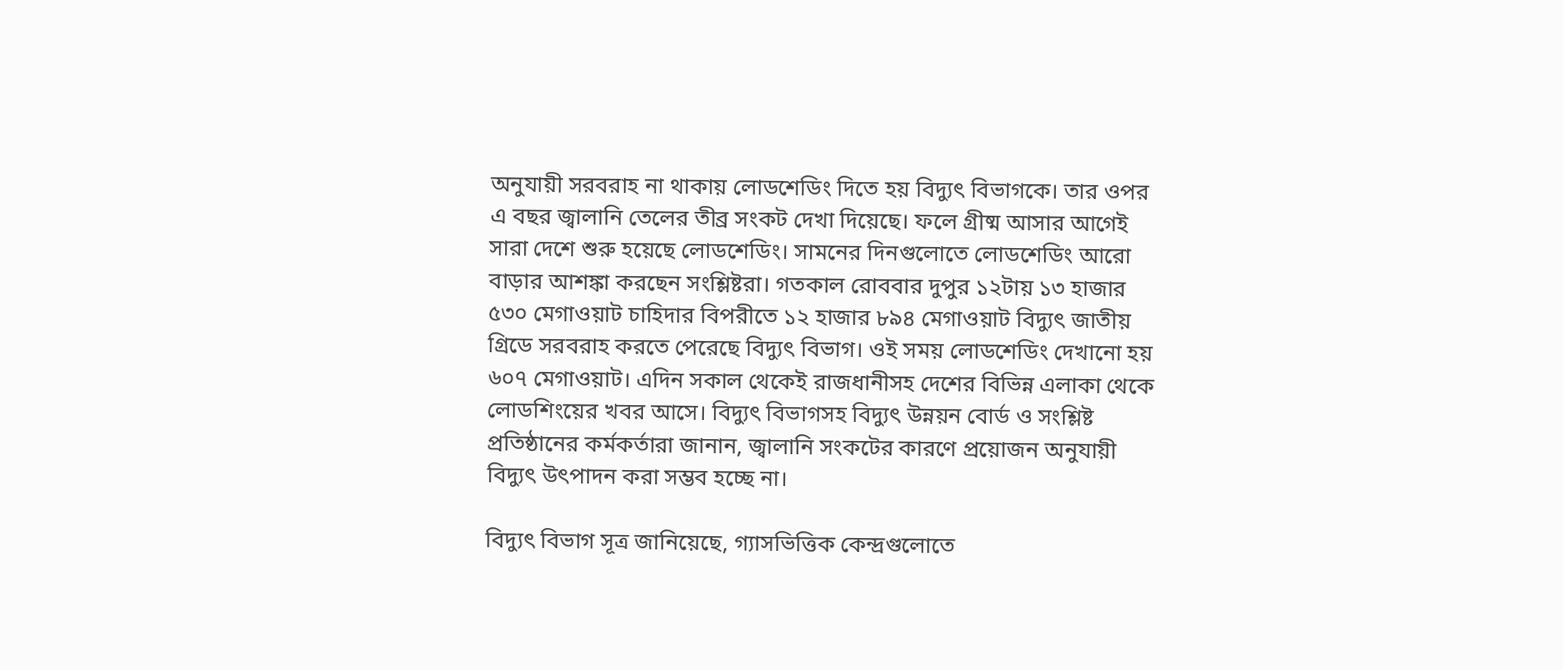অনুযায়ী সরবরাহ না থাকায় লোডশেডিং দিতে হয় বিদ্যুৎ বিভাগকে। তার ওপর এ বছর জ্বালানি তেলের তীব্র সংকট দেখা দিয়েছে। ফলে গ্রীষ্ম আসার আগেই সারা দেশে শুরু হয়েছে লোডশেডিং। সামনের দিনগুলোতে লোডশেডিং আরো বাড়ার আশঙ্কা করছেন সংশ্লিষ্টরা। গতকাল রোববার দুপুর ১২টায় ১৩ হাজার ৫৩০ মেগাওয়াট চাহিদার বিপরীতে ১২ হাজার ৮৯৪ মেগাওয়াট বিদ্যুৎ জাতীয় গ্রিডে সরবরাহ করতে পেরেছে বিদ্যুৎ বিভাগ। ওই সময় লোডশেডিং দেখানো হয় ৬০৭ মেগাওয়াট। এদিন সকাল থেকেই রাজধানীসহ দেশের বিভিন্ন এলাকা থেকে লোডশিংয়ের খবর আসে। বিদ্যুৎ বিভাগসহ বিদ্যুৎ উন্নয়ন বোর্ড ও সংশ্লিষ্ট প্রতিষ্ঠানের কর্মকর্তারা জানান, জ্বালানি সংকটের কারণে প্রয়োজন অনুযায়ী বিদ্যুৎ উৎপাদন করা সম্ভব হচ্ছে না।

বিদ্যুৎ বিভাগ সূত্র জানিয়েছে, গ্যাসভিত্তিক কেন্দ্রগুলোতে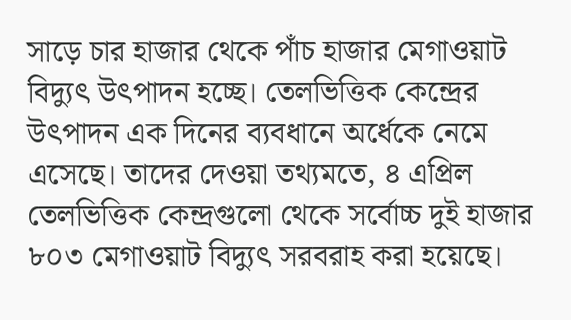সাড়ে চার হাজার থেকে পাঁচ হাজার মেগাওয়াট বিদ্যুৎ উৎপাদন হচ্ছে। তেলভিত্তিক কেন্দ্রের উৎপাদন এক দিনের ব্যবধানে অর্ধেকে নেমে এসেছে। তাদের দেওয়া তথ্যমতে, ৪ এপ্রিল তেলভিত্তিক কেন্দ্রগুলো থেকে সর্বোচ্চ দুই হাজার ৮০৩ মেগাওয়াট বিদ্যুৎ সরবরাহ করা হয়েছে।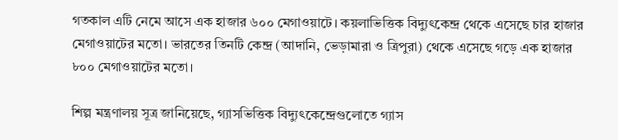গতকাল এটি নেমে আসে এক হাজার ৬০০ মেগাওয়াটে। কয়লাভিত্তিক বিদ্যুৎকেন্দ্র থেকে এসেছে চার হাজার মেগাওয়াটের মতো। ভারতের তিনটি কেন্দ্র (আদানি, ভেড়ামারা ও ত্রিপুরা) থেকে এসেছে গড়ে এক হাজার ৮০০ মেগাওয়াটের মতো।

শিল্প মন্ত্রণালয় সূত্র জানিয়েছে, গ্যাসভিত্তিক বিদ্যুৎকেন্দ্রেগুলোতে গ্যাস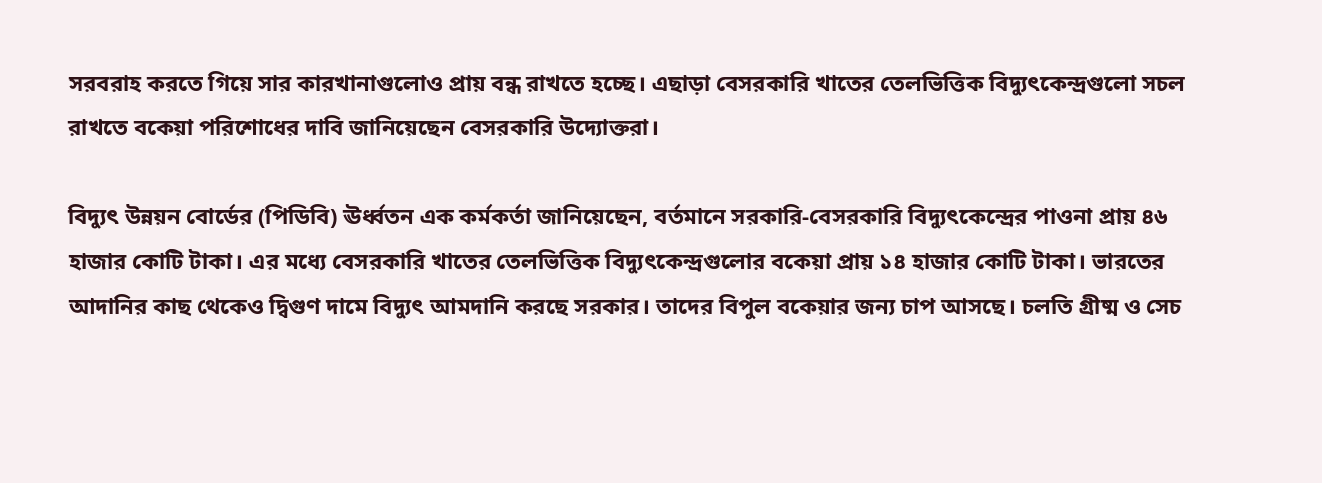সরবরাহ করতে গিয়ে সার কারখানাগুলোও প্রায় বন্ধ রাখতে হচ্ছে। এছাড়া বেসরকারি খাতের তেলভিত্তিক বিদ্যুৎকেন্দ্রগুলো সচল রাখতে বকেয়া পরিশোধের দাবি জানিয়েছেন বেসরকারি উদ্যোক্তরা।

বিদ্যুৎ উন্নয়ন বোর্ডের (পিডিবি) ঊর্ধ্বতন এক কর্মকর্তা জানিয়েছেন, বর্তমানে সরকারি-বেসরকারি বিদ্যুৎকেন্দ্রের পাওনা প্রায় ৪৬ হাজার কোটি টাকা। এর মধ্যে বেসরকারি খাতের তেলভিত্তিক বিদ্যুৎকেন্দ্রগুলোর বকেয়া প্রায় ১৪ হাজার কোটি টাকা। ভারতের আদানির কাছ থেকেও দ্বিগুণ দামে বিদ্যুৎ আমদানি করছে সরকার। তাদের বিপুল বকেয়ার জন্য চাপ আসছে। চলতি গ্রীষ্ম ও সেচ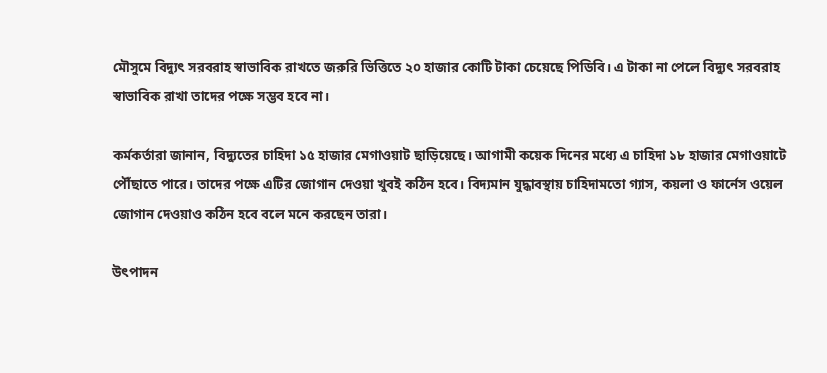মৌসুমে বিদ্যুৎ সরবরাহ স্বাভাবিক রাখতে জরুরি ভিত্তিতে ২০ হাজার কোটি টাকা চেয়েছে পিডিবি। এ টাকা না পেলে বিদ্যুৎ সরবরাহ স্বাভাবিক রাখা তাদের পক্ষে সম্ভব হবে না।

কর্মকর্তারা জানান, বিদ্যুতের চাহিদা ১৫ হাজার মেগাওয়াট ছাড়িয়েছে। আগামী কয়েক দিনের মধ্যে এ চাহিদা ১৮ হাজার মেগাওয়াটে পৌঁছাতে পারে। তাদের পক্ষে এটির জোগান দেওয়া খুবই কঠিন হবে। বিদ্যমান যুদ্ধাবস্থায় চাহিদামতো গ্যাস, কয়লা ও ফার্নেস ওয়েল জোগান দেওয়াও কঠিন হবে বলে মনে করছেন তারা।

উৎপাদন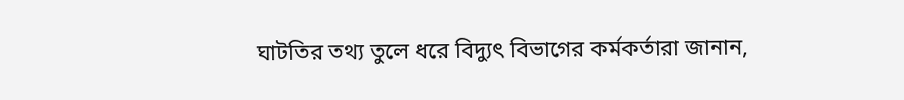ঘাটতির তথ্য তুলে ধরে বিদ্যুৎ বিভাগের কর্মকর্তারা জানান,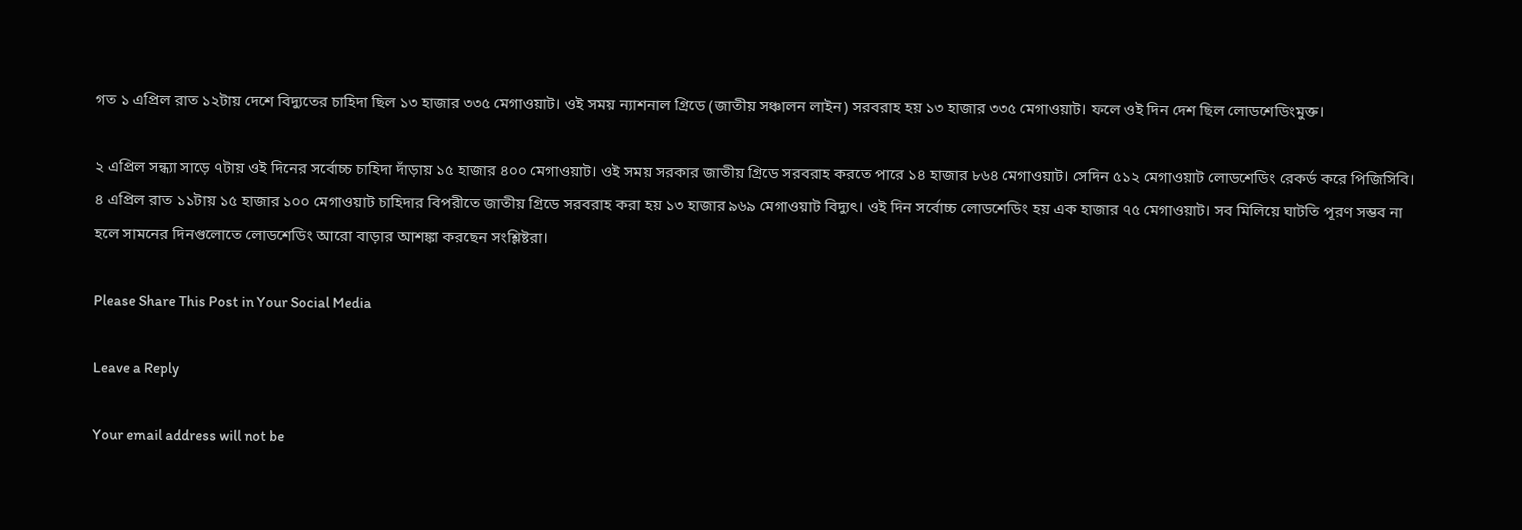গত ১ এপ্রিল রাত ১২টায় দেশে বিদ্যুতের চাহিদা ছিল ১৩ হাজার ৩৩৫ মেগাওয়াট। ওই সময় ন্যাশনাল গ্রিডে (জাতীয় সঞ্চালন লাইন) সরবরাহ হয় ১৩ হাজার ৩৩৫ মেগাওয়াট। ফলে ওই দিন দেশ ছিল লোডশেডিংমুক্ত।

২ এপ্রিল সন্ধ্যা সাড়ে ৭টায় ওই দিনের সর্বোচ্চ চাহিদা দাঁড়ায় ১৫ হাজার ৪০০ মেগাওয়াট। ওই সময় সরকার জাতীয় গ্রিডে সরবরাহ করতে পারে ১৪ হাজার ৮৬৪ মেগাওয়াট। সেদিন ৫১২ মেগাওয়াট লোডশেডিং রেকর্ড করে পিজিসিবি। ৪ এপ্রিল রাত ১১টায় ১৫ হাজার ১০০ মেগাওয়াট চাহিদার বিপরীতে জাতীয় গ্রিডে সরবরাহ করা হয় ১৩ হাজার ৯৬৯ মেগাওয়াট বিদ্যুৎ। ওই দিন সর্বোচ্চ লোডশেডিং হয় এক হাজার ৭৫ মেগাওয়াট। সব মিলিয়ে ঘাটতি পূরণ সম্ভব না হলে সামনের দিনগুলোতে লোডশেডিং আরো বাড়ার আশঙ্কা করছেন সংশ্লিষ্টরা।

Please Share This Post in Your Social Media

Leave a Reply

Your email address will not be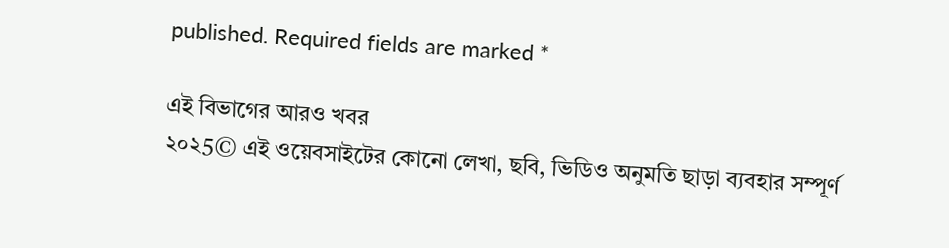published. Required fields are marked *

এই বিভাগের আরও খবর
২০২5© এই ওয়েবসাইটের কোনো লেখা, ছবি, ভিডিও অনুমতি ছাড়া ব্যবহার সম্পূর্ণ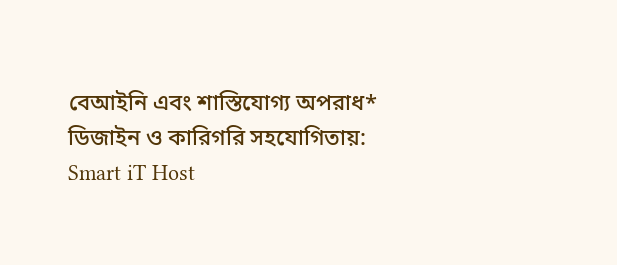বেআইনি এবং শাস্তিযোগ্য অপরাধ*
ডিজাইন ও কারিগরি সহযোগিতায়: Smart iT Host